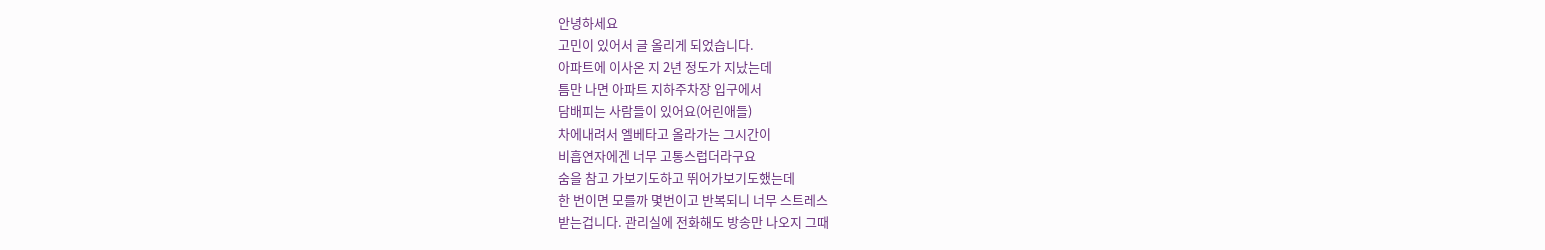안녕하세요
고민이 있어서 글 올리게 되었습니다.
아파트에 이사온 지 2년 정도가 지났는데
틈만 나면 아파트 지하주차장 입구에서
담배피는 사람들이 있어요(어린애들)
차에내려서 엘베타고 올라가는 그시간이
비흡연자에겐 너무 고통스럽더라구요
숨을 참고 가보기도하고 뛰어가보기도했는데
한 번이면 모를까 몇번이고 반복되니 너무 스트레스
받는겁니다. 관리실에 전화해도 방송만 나오지 그때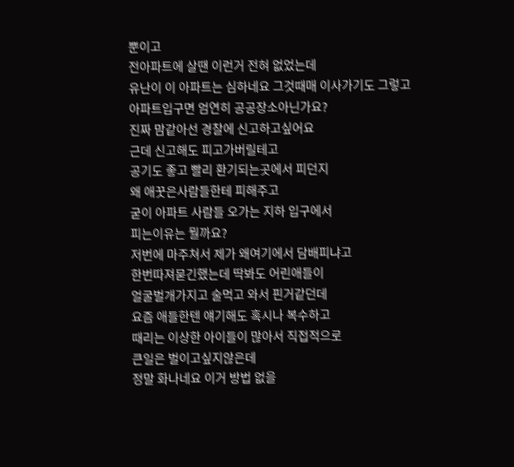뿐이고
전아파트에 살땐 이런거 전혀 없었는데
유난이 이 아파트는 심하네요 그것때매 이사가기도 그렇고
아파트입구면 엄연히 공공장소아닌가요?
진짜 맘같아선 경찰에 신고하고싶어요
근데 신고해도 피고가버릴테고
공기도 좋고 빨리 환기되는곳에서 피던지
왜 애꿋은사람들한테 피해주고
굳이 아파트 사람들 오가는 지하 입구에서
피는이유는 뭘까요?
저번에 마주쳐서 제가 왜여기에서 담배피냐고
한번따져묻긴했는데 딱봐도 어린애들이
얼굴벌개가지고 술먹고 와서 핀거같던데
요즘 애들한텐 얘기해도 혹시나 복수하고
때리는 이상한 아이들이 많아서 직접적으로
큰일은 벌이고싶지않은데
정말 화나네요 이거 방법 없을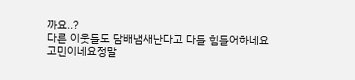까요..?
다른 이웃들도 담배냄새난다고 다들 힘들어하네요
고민이네요정말